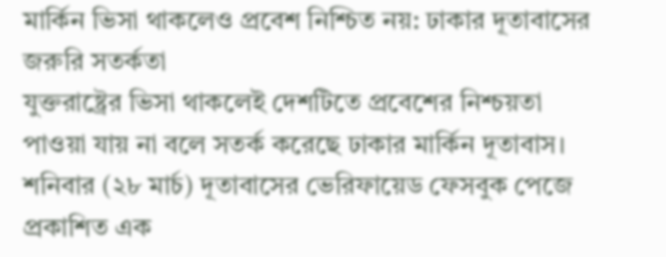মার্কিন ভিসা থাকলেও প্রবেশ নিশ্চিত নয়: ঢাকার দূতাবাসের জরুরি সতর্কতা
যুক্তরাষ্ট্রের ভিসা থাকলেই দেশটিতে প্রবেশের নিশ্চয়তা পাওয়া যায় না বলে সতর্ক করেছে ঢাকার মার্কিন দূতাবাস। শনিবার (২৮ মার্চ) দূতাবাসের ভেরিফায়েড ফেসবুক পেজে প্রকাশিত এক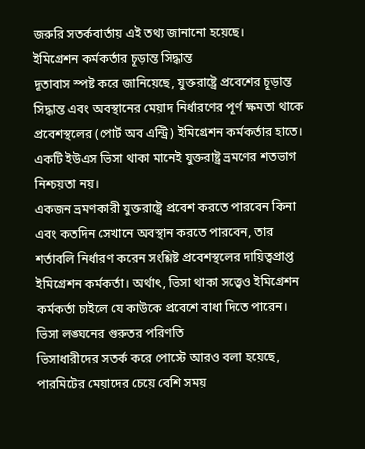জরুরি সতর্কবার্তায় এই তথ্য জানানো হয়েছে।
ইমিগ্রেশন কর্মকর্তার চূড়ান্ত সিদ্ধান্ত
দূতাবাস স্পষ্ট করে জানিয়েছে, যুক্তরাষ্ট্রে প্রবেশের চূড়ান্ত সিদ্ধান্ত এবং অবস্থানের মেয়াদ নির্ধারণের পূর্ণ ক্ষমতা থাকে প্রবেশস্থলের (পোর্ট অব এন্ট্রি) ইমিগ্রেশন কর্মকর্তার হাতে। একটি ইউএস ভিসা থাকা মানেই যুক্তরাষ্ট্র ভ্রমণের শতভাগ নিশ্চয়তা নয়।
একজন ভ্রমণকারী যুক্তরাষ্ট্রে প্রবেশ করতে পারবেন কিনা এবং কতদিন সেখানে অবস্থান করতে পারবেন, তার শর্তাবলি নির্ধারণ করেন সংশ্লিষ্ট প্রবেশস্থলের দায়িত্বপ্রাপ্ত ইমিগ্রেশন কর্মকর্তা। অর্থাৎ, ভিসা থাকা সত্ত্বেও ইমিগ্রেশন কর্মকর্তা চাইলে যে কাউকে প্রবেশে বাধা দিতে পারেন।
ভিসা লঙ্ঘনের গুরুতর পরিণতি
ভিসাধারীদের সতর্ক করে পোস্টে আরও বলা হয়েছে, পারমিটের মেয়াদের চেয়ে বেশি সময়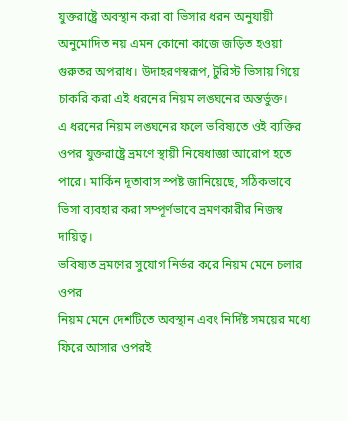যুক্তরাষ্ট্রে অবস্থান করা বা ভিসার ধরন অনুযায়ী অনুমোদিত নয় এমন কোনো কাজে জড়িত হওয়া গুরুতর অপরাধ। উদাহরণস্বরূপ, টুরিস্ট ভিসায় গিয়ে চাকরি করা এই ধরনের নিয়ম লঙ্ঘনের অন্তর্ভুক্ত।
এ ধরনের নিয়ম লঙ্ঘনের ফলে ভবিষ্যতে ওই ব্যক্তির ওপর যুক্তরাষ্ট্রে ভ্রমণে স্থায়ী নিষেধাজ্ঞা আরোপ হতে পারে। মার্কিন দূতাবাস স্পষ্ট জানিয়েছে, সঠিকভাবে ভিসা ব্যবহার করা সম্পূর্ণভাবে ভ্রমণকারীর নিজস্ব দায়িত্ব।
ভবিষ্যত ভ্রমণের সুযোগ নির্ভর করে নিয়ম মেনে চলার ওপর
নিয়ম মেনে দেশটিতে অবস্থান এবং নির্দিষ্ট সময়ের মধ্যে ফিরে আসার ওপরই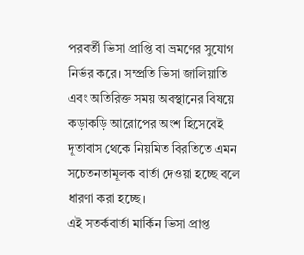পরবর্তী ভিসা প্রাপ্তি বা ভ্রমণের সুযোগ নির্ভর করে। সম্প্রতি ভিসা জালিয়াতি এবং অতিরিক্ত সময় অবস্থানের বিষয়ে কড়াকড়ি আরোপের অংশ হিসেবেই দূতাবাস থেকে নিয়মিত বিরতিতে এমন সচেতনতামূলক বার্তা দেওয়া হচ্ছে বলে ধারণা করা হচ্ছে।
এই সতর্কবার্তা মার্কিন ভিসা প্রাপ্ত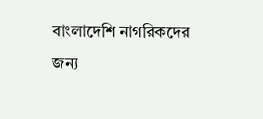বাংলাদেশি নাগরিকদের জন্য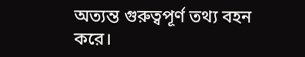অত্যন্ত গুরুত্বপূর্ণ তথ্য বহন করে।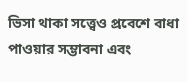ভিসা থাকা সত্ত্বেও প্রবেশে বাধা পাওয়ার সম্ভাবনা এবং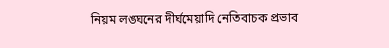নিয়ম লঙ্ঘনের দীর্ঘমেয়াদি নেতিবাচক প্রভাব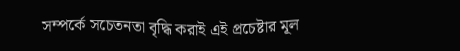সম্পর্কে সচেতনতা বৃদ্ধি করাই এই প্রচেষ্টার মূল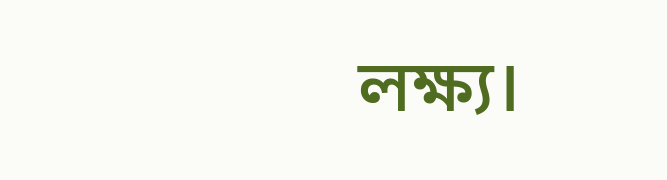লক্ষ্য।